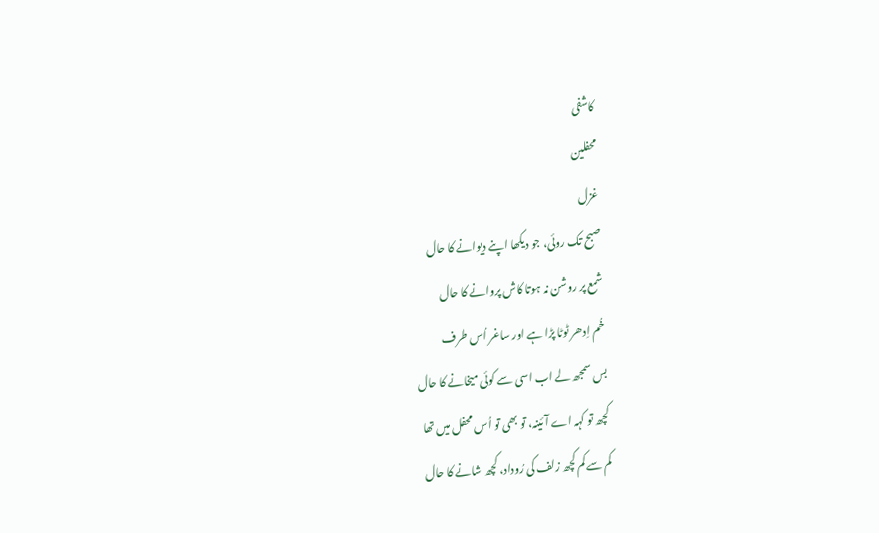کاشفی
محفلین
غزل
صبح تک روئی، جو دیکھا اپنے دیوانے کا حال
شمع پر روشن نہ ہوتا کاش پروانے کا حال
خُم اِدھر ٹوٹا پڑا ہے اور ساغر اُس طرف
بس سمجھ لے اب اسی سے کوئی میخانے کا حال
کچھ تو کہہ اے آئینہ، تو بھی تو اُس محفل میں تھا
کم سے کم کچھ زلف کی رُوداد، کچھ شانے کا حال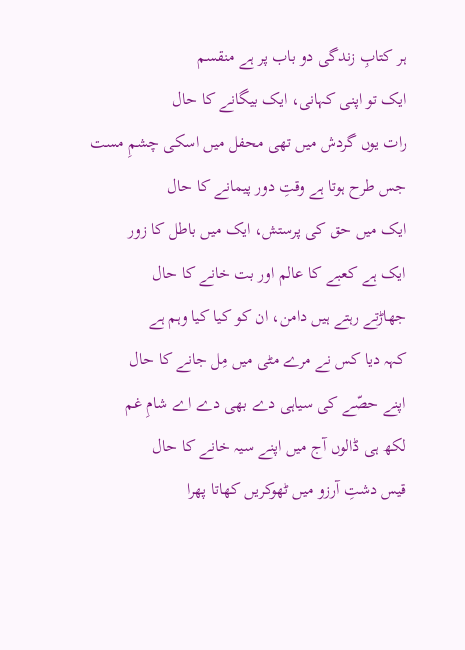ہر کتابِ زندگی دو باب پر ہے منقسم
ایک تو اپنی کہانی، ایک بیگانے کا حال
رات یوں گردش میں تھی محفل میں اسکی چشمِ مست
جس طرح ہوتا ہے وقتِ دور پیمانے کا حال
ایک میں حق کی پرستش، ایک میں باطل کا زور
ایک ہے کعبے کا عالم اور بت خانے کا حال
جھاڑتے رہتے ہیں دامن، ان کو کیا کیا وہم ہے
کہہ دیا کس نے مرے مٹی میں مِل جانے کا حال
اپنے حصّے کی سیاہی دے بھی دے اے شامِ غم
لکھ ہی ڈالوں آج میں اپنے سیہ خانے کا حال
قیس دشتِ آرزو میں ٹھوکریں کھاتا پھرا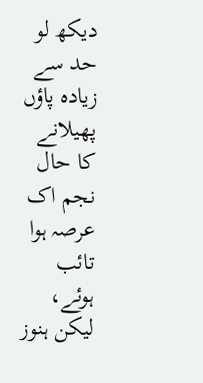دیکھ لو حد سے زیادہ پاؤں پھیلانے کا حال
نجم اک عرصہ ہوا تائب ہوئے، لیکن ہنوز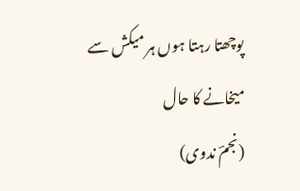پوچھتا رہتا ہوں ہر میکش سے میخانے کا حال
(نجمؔ ندوی)